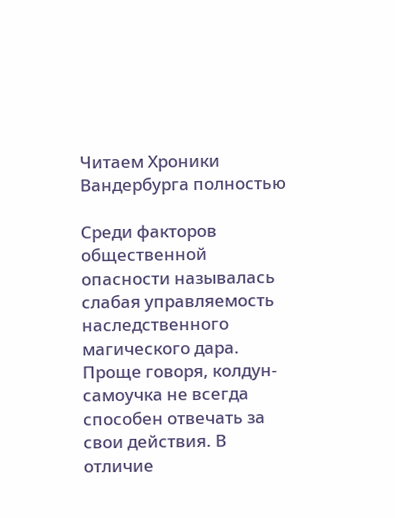Читаем Хроники Вандербурга полностью

Среди факторов общественной опасности называлась слабая управляемость наследственного магического дара. Проще говоря, колдун-самоучка не всегда способен отвечать за свои действия. В отличие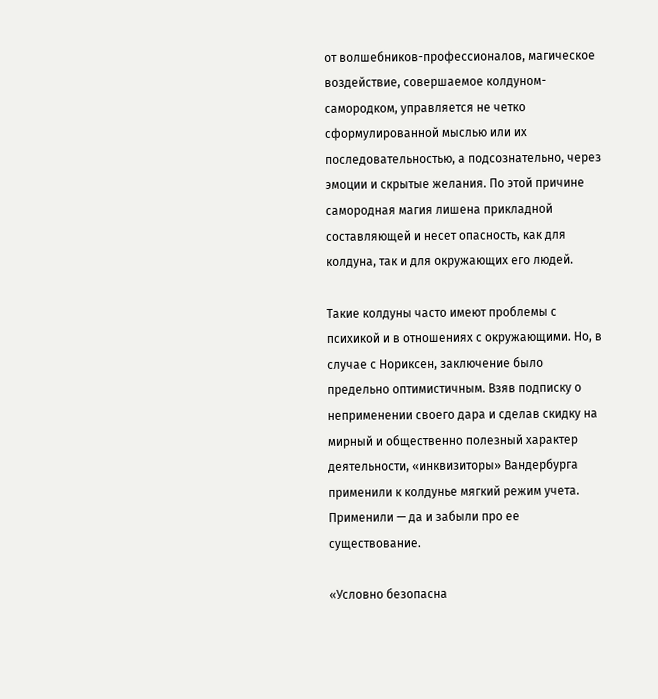от волшебников-профессионалов, магическое воздействие, совершаемое колдуном-самородком, управляется не четко сформулированной мыслью или их последовательностью, а подсознательно, через эмоции и скрытые желания. По этой причине самородная магия лишена прикладной составляющей и несет опасность, как для колдуна, так и для окружающих его людей.

Такие колдуны часто имеют проблемы с психикой и в отношениях с окружающими. Но, в случае с Нориксен, заключение было предельно оптимистичным. Взяв подписку о неприменении своего дара и сделав скидку на мирный и общественно полезный характер деятельности, «инквизиторы» Вандербурга применили к колдунье мягкий режим учета. Применили — да и забыли про ее существование.

«Условно безопасна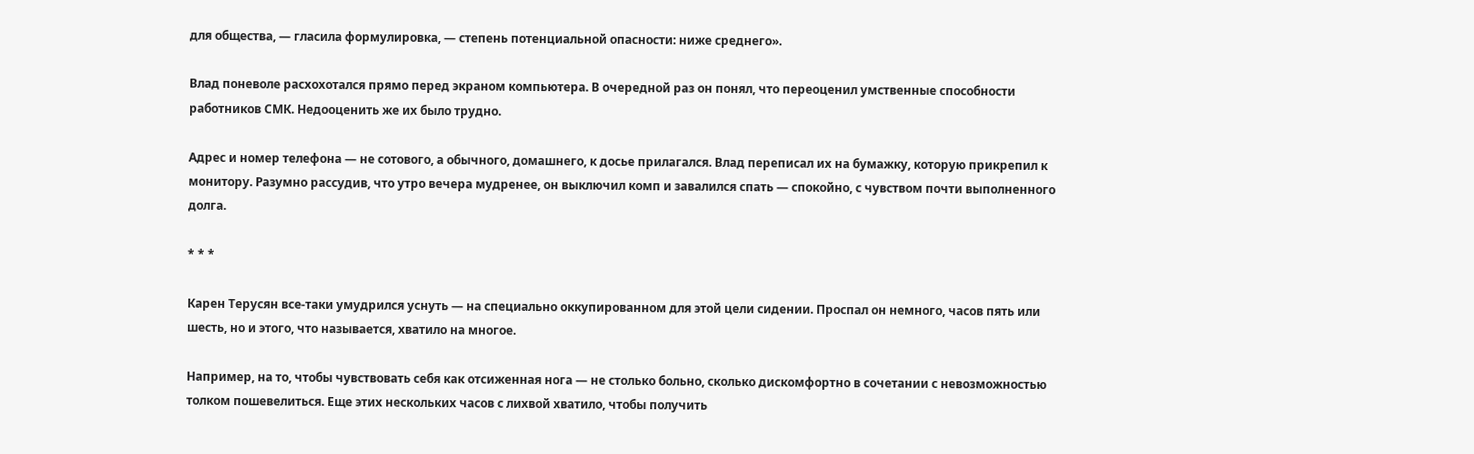для общества, — гласила формулировка, — степень потенциальной опасности: ниже среднего».

Влад поневоле расхохотался прямо перед экраном компьютера. В очередной раз он понял, что переоценил умственные способности работников СМК. Недооценить же их было трудно.

Адрес и номер телефона — не сотового, а обычного, домашнего, к досье прилагался. Влад переписал их на бумажку, которую прикрепил к монитору. Разумно рассудив, что утро вечера мудренее, он выключил комп и завалился спать — спокойно, с чувством почти выполненного долга.

* * *

Карен Терусян все-таки умудрился уснуть — на специально оккупированном для этой цели сидении. Проспал он немного, часов пять или шесть, но и этого, что называется, хватило на многое.

Например, на то, чтобы чувствовать себя как отсиженная нога — не столько больно, сколько дискомфортно в сочетании с невозможностью толком пошевелиться. Еще этих нескольких часов с лихвой хватило, чтобы получить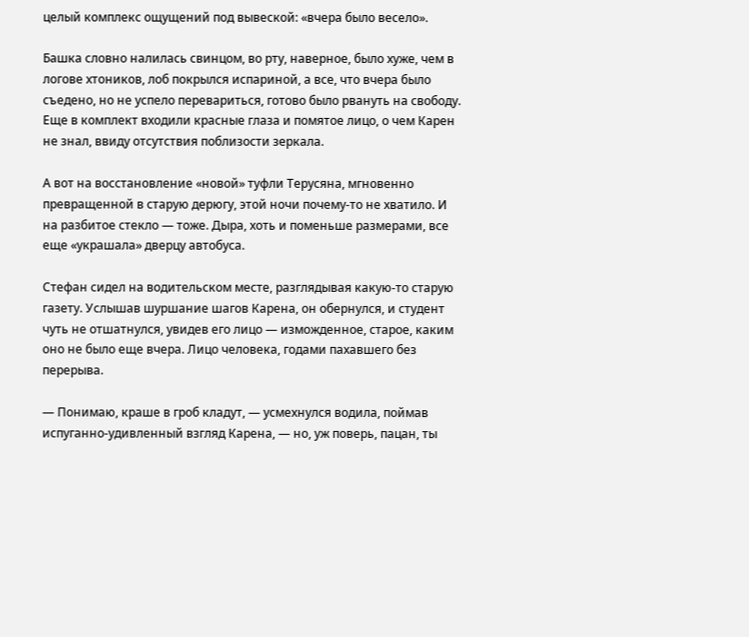целый комплекс ощущений под вывеской: «вчера было весело».

Башка словно налилась свинцом, во рту, наверное, было хуже, чем в логове хтоников, лоб покрылся испариной, а все, что вчера было съедено, но не успело перевариться, готово было рвануть на свободу. Еще в комплект входили красные глаза и помятое лицо, о чем Карен не знал, ввиду отсутствия поблизости зеркала.

А вот на восстановление «новой» туфли Терусяна, мгновенно превращенной в старую дерюгу, этой ночи почему-то не хватило. И на разбитое стекло — тоже. Дыра, хоть и поменьше размерами, все еще «украшала» дверцу автобуса.

Стефан сидел на водительском месте, разглядывая какую-то старую газету. Услышав шуршание шагов Карена, он обернулся, и студент чуть не отшатнулся, увидев его лицо — изможденное, старое, каким оно не было еще вчера. Лицо человека, годами пахавшего без перерыва.

— Понимаю, краше в гроб кладут, — усмехнулся водила, поймав испуганно-удивленный взгляд Карена, — но, уж поверь, пацан, ты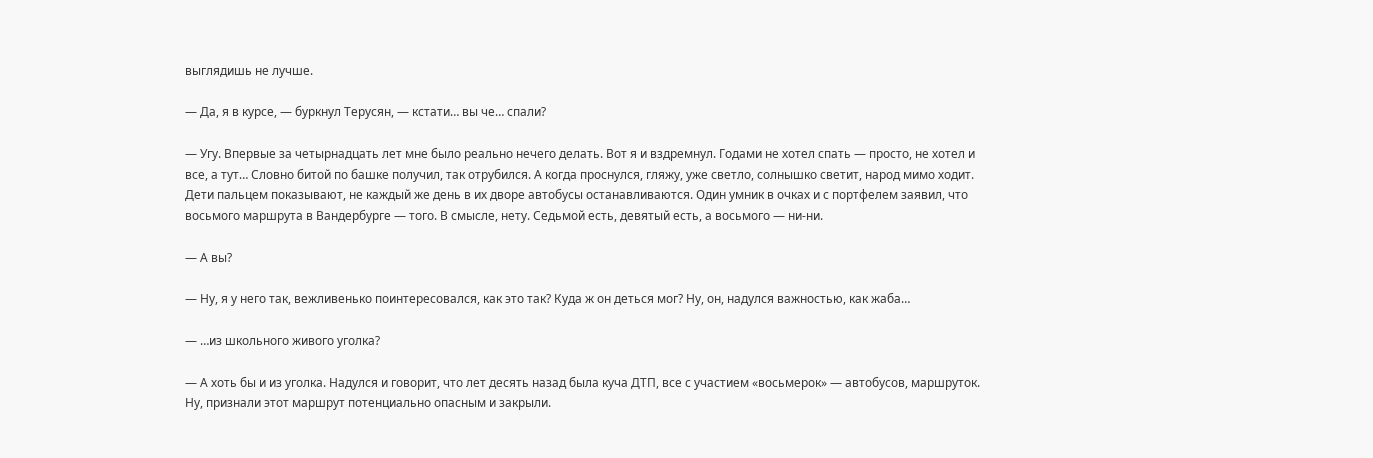выглядишь не лучше.

— Да, я в курсе, — буркнул Терусян, — кстати… вы че… спали?

— Угу. Впервые за четырнадцать лет мне было реально нечего делать. Вот я и вздремнул. Годами не хотел спать — просто, не хотел и все, а тут… Словно битой по башке получил, так отрубился. А когда проснулся, гляжу, уже светло, солнышко светит, народ мимо ходит. Дети пальцем показывают, не каждый же день в их дворе автобусы останавливаются. Один умник в очках и с портфелем заявил, что восьмого маршрута в Вандербурге — того. В смысле, нету. Седьмой есть, девятый есть, а восьмого — ни-ни.

— А вы?

— Ну, я у него так, вежливенько поинтересовался, как это так? Куда ж он деться мог? Ну, он, надулся важностью, как жаба…

— …из школьного живого уголка?

— А хоть бы и из уголка. Надулся и говорит, что лет десять назад была куча ДТП, все с участием «восьмерок» — автобусов, маршруток. Ну, признали этот маршрут потенциально опасным и закрыли.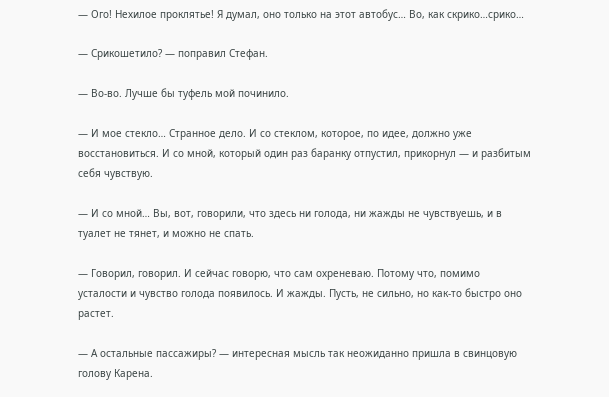— Ого! Нехилое проклятье! Я думал, оно только на этот автобус… Во, как скрико…срико…

— Срикошетило? — поправил Стефан.

— Во-во. Лучше бы туфель мой починило.

— И мое стекло… Странное дело. И со стеклом, которое, по идее, должно уже восстановиться. И со мной, который один раз баранку отпустил, прикорнул — и разбитым себя чувствую.

— И со мной… Вы, вот, говорили, что здесь ни голода, ни жажды не чувствуешь, и в туалет не тянет, и можно не спать.

— Говорил, говорил. И сейчас говорю, что сам охреневаю. Потому что, помимо усталости и чувство голода появилось. И жажды. Пусть, не сильно, но как-то быстро оно растет.

— А остальные пассажиры? — интересная мысль так неожиданно пришла в свинцовую голову Карена.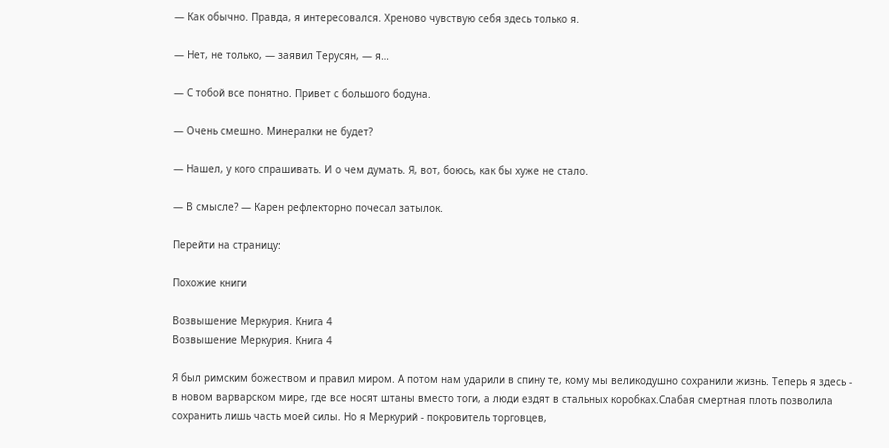— Как обычно. Правда, я интересовался. Хреново чувствую себя здесь только я.

— Нет, не только, — заявил Терусян, — я…

— С тобой все понятно. Привет с большого бодуна.

— Очень смешно. Минералки не будет?

— Нашел, у кого спрашивать. И о чем думать. Я, вот, боюсь, как бы хуже не стало.

— В смысле? — Карен рефлекторно почесал затылок.

Перейти на страницу:

Похожие книги

Возвышение Меркурия. Книга 4
Возвышение Меркурия. Книга 4

Я был римским божеством и правил миром. А потом нам ударили в спину те, кому мы великодушно сохранили жизнь. Теперь я здесь - в новом варварском мире, где все носят штаны вместо тоги, а люди ездят в стальных коробках.Слабая смертная плоть позволила сохранить лишь часть моей силы. Но я Меркурий - покровитель торговцев,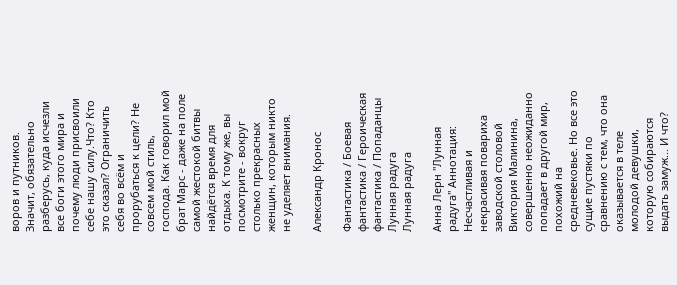воров и путников. Значит, обязательно разберусь, куда исчезли все боги этого мира и почему люди присвоили себе нашу силу.Что? Кто это сказал? Ограничить себя во всём и прорубаться к цели? Не совсем мой стиль, господа. Как говорил мой брат Марс - даже на поле самой жестокой битвы найдётся время для отдыха. К тому же, вы посмотрите - вокруг столько прекрасных женщин, которым никто не уделяет внимания.

Александр Кронос

Фантастика / Боевая фантастика / Героическая фантастика / Попаданцы
Лунная радуга
Лунная радуга

Анна Лерн "Лунная радуга" Аннотация: Несчастливая и некрасивая повариха заводской столовой Виктория Малинина, совершенно неожиданно попадает в другой мир, похожий на средневековье. Но все это сущие пустяки по сравнению с тем, что она оказывается в теле молодой девушки, которую собираются выдать замуж... И что?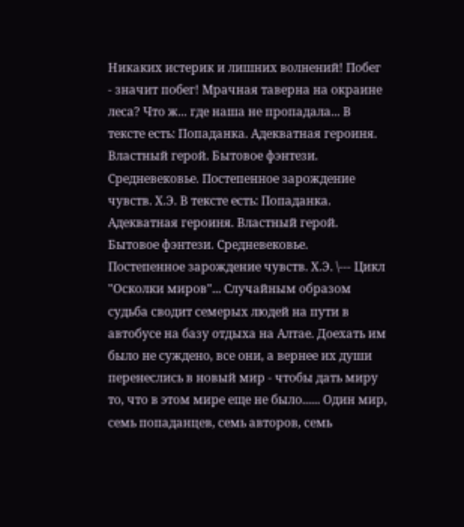Никаких истерик и лишних волнений! Побег - значит побег! Мрачная таверна на окраине леса? Что ж... где наша не пропадала... В тексте есть: Попаданка. Адекватная героиня. Властный герой. Бытовое фэнтези. Средневековье. Постепенное зарождение чувств. Х.Э. В тексте есть: Попаданка. Адекватная героиня. Властный герой. Бытовое фэнтези. Средневековье. Постепенное зарождение чувств. Х.Э. \--- Цикл "Осколки миров"... Случайным образом судьба сводит семерых людей на пути в автобусе на базу отдыха на Алтае. Доехать им было не суждено, все они, а вернее их души перенеслись в новый мир - чтобы дать миру то, что в этом мире еще не было...... Один мир, семь попаданцев, семь авторов, семь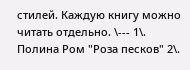стилей. Каждую книгу можно читать отдельно. \--- 1\. Полина Ром "Роза песков" 2\.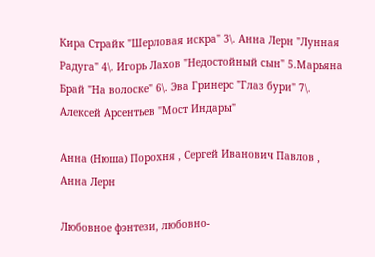Кира Страйк "Шерловая искра" 3\. Анна Лерн "Лунная Радуга" 4\. Игорь Лахов "Недостойный сын" 5.Марьяна Брай "На волоске" 6\. Эва Гринерс "Глаз бури" 7\. Алексей Арсентьев "Мост Индары"

Анна (Нюша) Порохня , Сергей Иванович Павлов , Анна Лерн

Любовное фэнтези, любовно-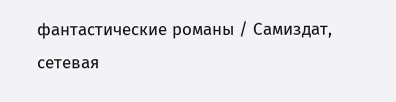фантастические романы / Самиздат, сетевая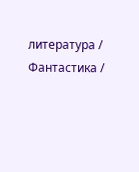литература / Фантастика /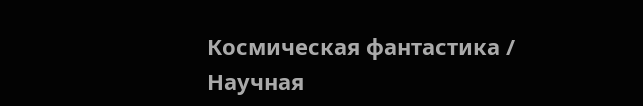Космическая фантастика / Научная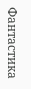Фантастика